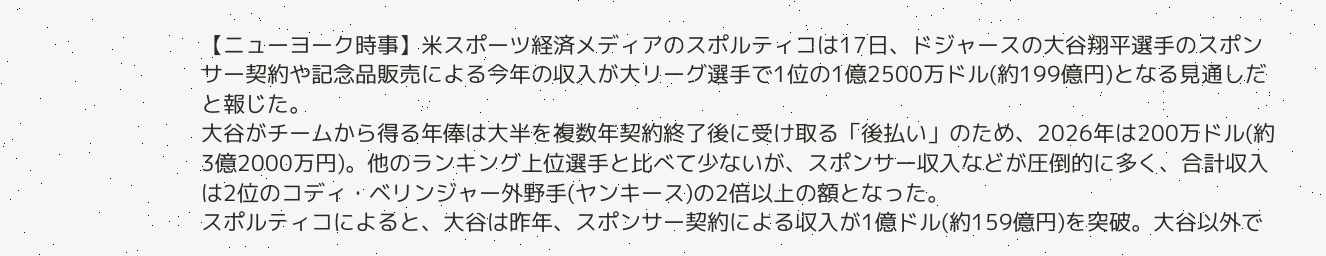【ニューヨーク時事】米スポーツ経済メディアのスポルティコは17日、ドジャースの大谷翔平選手のスポンサー契約や記念品販売による今年の収入が大リーグ選手で1位の1億2500万ドル(約199億円)となる見通しだと報じた。
大谷がチームから得る年俸は大半を複数年契約終了後に受け取る「後払い」のため、2026年は200万ドル(約3億2000万円)。他のランキング上位選手と比べて少ないが、スポンサー収入などが圧倒的に多く、合計収入は2位のコディ・ベリンジャー外野手(ヤンキース)の2倍以上の額となった。
スポルティコによると、大谷は昨年、スポンサー契約による収入が1億ドル(約159億円)を突破。大谷以外で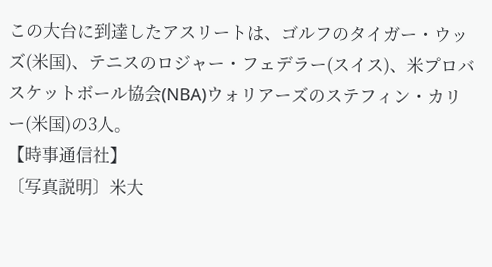この大台に到達したアスリートは、ゴルフのタイガー・ウッズ(米国)、テニスのロジャー・フェデラー(スイス)、米プロバスケットボール協会(NBA)ウォリアーズのステフィン・カリー(米国)の3人。
【時事通信社】
〔写真説明〕米大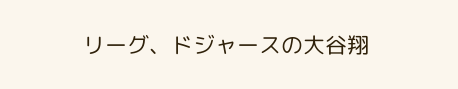リーグ、ドジャースの大谷翔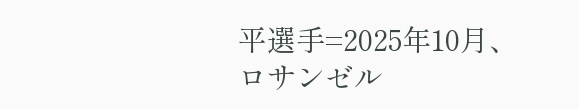平選手=2025年10月、ロサンゼル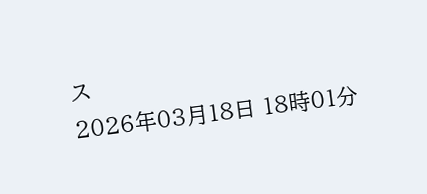ス
2026年03月18日 18時01分